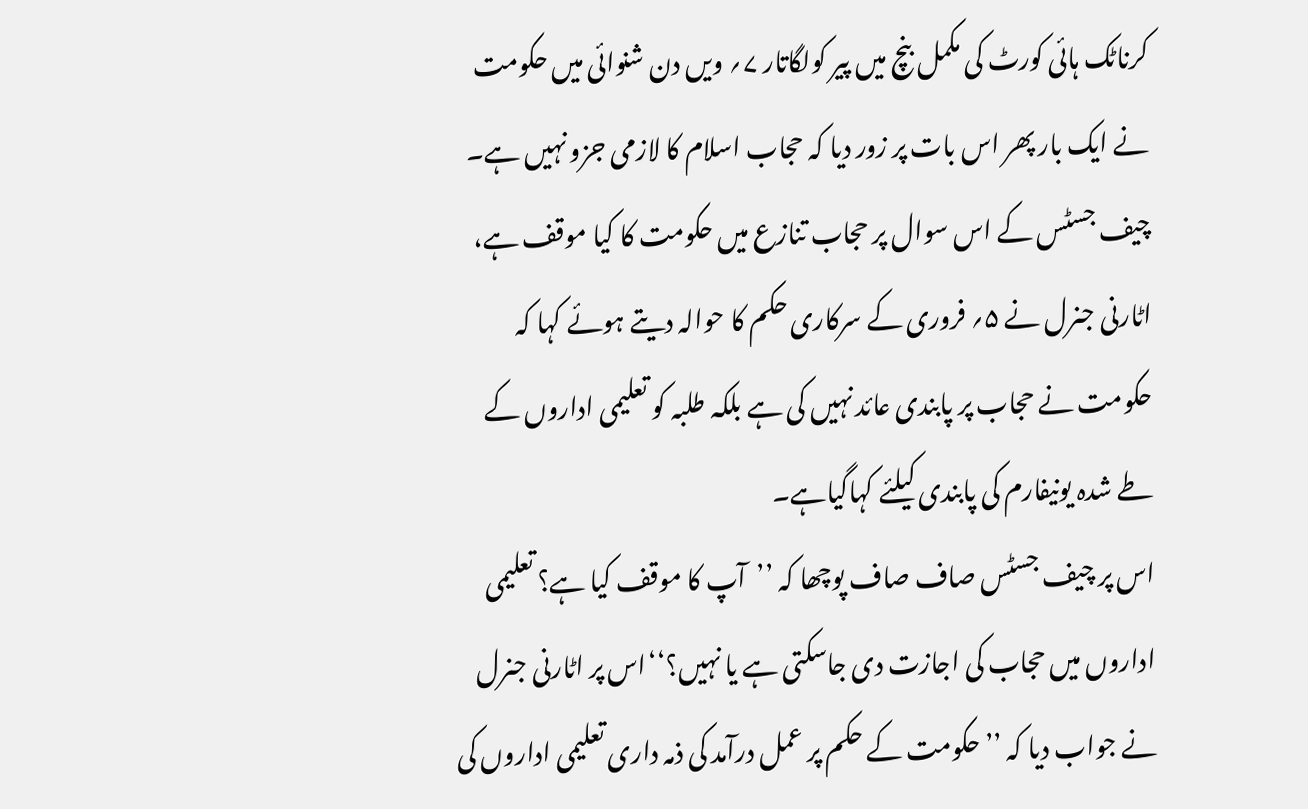کرناٹک ہائی کورٹ کی مکمل بنچ میں پیر کولگاتار ۷؍ ویں دن شنوائی میں حکومت نے ایک بار پھر اس بات پر زور دیا کہ حجاب اسلام کا لازمی جزو نہیں ہے۔ چیف جسٹس کے اس سوال پر حجاب تنازع میں حکومت کا کیا موقف ہے، اٹارنی جنرل نے ۵؍ فروری کے سرکاری حکم کا حوالہ دیتے ہوئے کہا کہ حکومت نے حجاب پر پابندی عائد نہیں کی ہے بلکہ طلبہ کو تعلیمی اداروں کے طے شدہ یونیفارم کی پابندی کیلئے کہاگیاہے۔
اس پر چیف جسٹس صاف صاف پوچھا کہ ’’آپ کا موقف کیا ہے؟ تعلیمی اداروں میں حجاب کی اجازت دی جاسکتی ہے یا نہیں؟‘‘اس پر اٹارنی جنرل نے جواب دیا کہ ’’حکومت کے حکم پر عمل درآمد کی ذمہ داری تعلیمی اداروں کی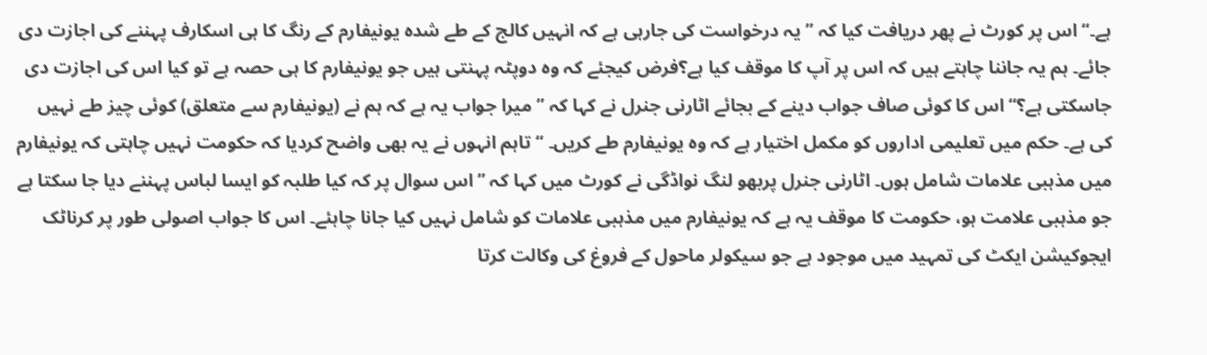ہے۔‘‘ اس پر کورٹ نے پھر دریافت کیا کہ ’’یہ درخواست کی جارہی ہے کہ انہیں کالج کے طے شدہ یونیفارم کے رنگ کا ہی اسکارف پہننے کی اجازت دی جائے۔ ہم یہ جاننا چاہتے ہیں کہ اس پر آپ کا موقف کیا ہے؟فرض کیجئے کہ وہ دوپٹہ پہنتی ہیں جو یونیفارم کا ہی حصہ ہے تو کیا اس کی اجازت دی جاسکتی ہے؟‘‘ اس کا کوئی صاف جواب دینے کے بجائے اٹارنی جنرل نے کہا کہ ’’میرا جواب یہ ہے کہ ہم نے (یونیفارم سے متعلق) کوئی چیز طے نہیں کی ہے۔ حکم میں تعلیمی اداروں کو مکمل اختیار ہے کہ وہ یونیفارم طے کریں۔ ‘‘ تاہم انہوں نے یہ بھی واضح کردیا کہ حکومت نہیں چاہتی کہ یونیفارم میں مذہبی علامات شامل ہوں۔ اٹارنی جنرل پربھو لنگ نواڈگی نے کورٹ میں کہا کہ ’’اس سوال پر کہ کیا طلبہ کو ایسا لباس پہننے دیا جا سکتا ہے جو مذہبی علامت ہو، حکومت کا موقف یہ ہے کہ یونیفارم میں مذہبی علامات کو شامل نہیں کیا جانا چاہئے۔ اس کا جواب اصولی طور پر کرناٹک ایجوکیشن ایکٹ کی تمہید میں موجود ہے جو سیکولر ماحول کے فروغ کی وکالت کرتا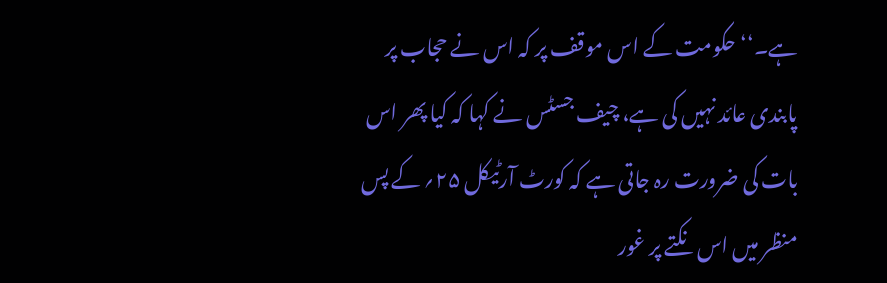ہے۔‘‘حکومت کے اس موقف پر کہ اس نے حجاب پر پابندی عائد نہیں کی ہے، چیف جسٹس نے کہا کہ کیا پھر اس بات کی ضرورت رہ جاتی ہے کہ کورٹ آرٹیکل ۲۵؍ کے پس منظر میں اس نکتے پر غور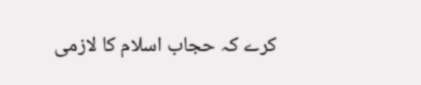کرے کہ حجاب اسلام کا لازمی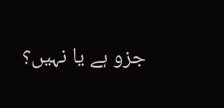جزو ہے یا نہیں؟